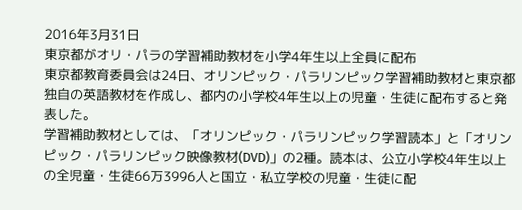2016年3月31日
東京都がオリ・パラの学習補助教材を小学4年生以上全員に配布
東京都教育委員会は24日、オリンピック・パラリンピック学習補助教材と東京都独自の英語教材を作成し、都内の小学校4年生以上の児童・生徒に配布すると発表した。
学習補助教材としては、「オリンピック・パラリンピック学習読本」と「オリンピック・パラリンピック映像教材(DVD)」の2種。読本は、公立小学校4年生以上の全児童・生徒66万3996人と国立・私立学校の児童・生徒に配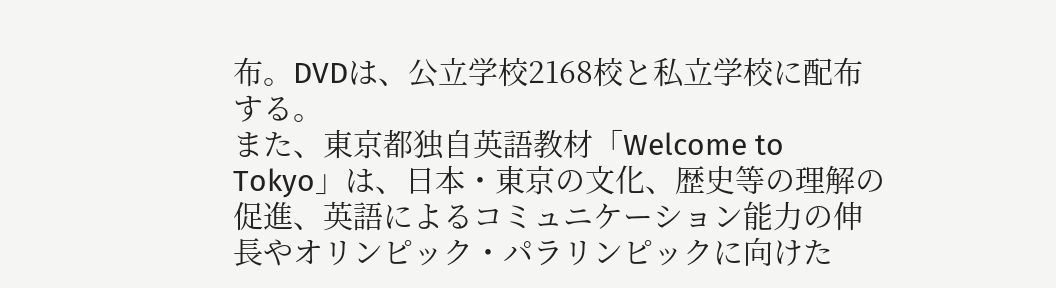布。DVDは、公立学校2168校と私立学校に配布する。
また、東京都独自英語教材「Welcome to Tokyo」は、日本・東京の文化、歴史等の理解の促進、英語によるコミュニケーション能力の伸長やオリンピック・パラリンピックに向けた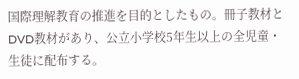国際理解教育の推進を目的としたもの。冊子教材とDVD教材があり、公立小学校5年生以上の全児童・生徒に配布する。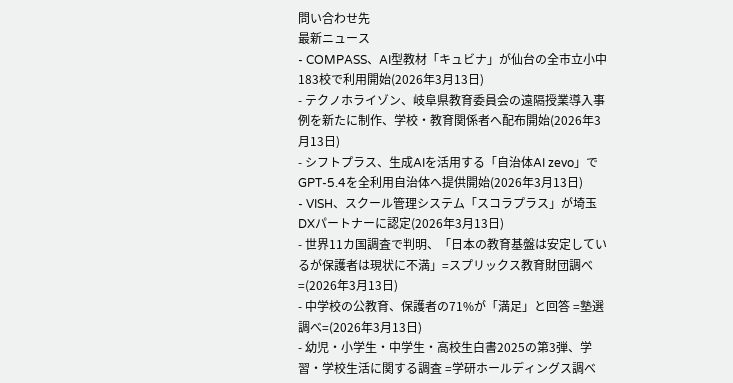問い合わせ先
最新ニュース
- COMPASS、AI型教材「キュビナ」が仙台の全市立小中183校で利用開始(2026年3月13日)
- テクノホライゾン、岐阜県教育委員会の遠隔授業導入事例を新たに制作、学校・教育関係者へ配布開始(2026年3月13日)
- シフトプラス、生成AIを活用する「自治体AI zevo」でGPT-5.4を全利用自治体へ提供開始(2026年3月13日)
- VISH、スクール管理システム「スコラプラス」が埼玉DXパートナーに認定(2026年3月13日)
- 世界11カ国調査で判明、「日本の教育基盤は安定しているが保護者は現状に不満」=スプリックス教育財団調べ=(2026年3月13日)
- 中学校の公教育、保護者の71%が「満足」と回答 =塾選調べ=(2026年3月13日)
- 幼児・小学生・中学生・高校生白書2025の第3弾、学習・学校生活に関する調査 =学研ホールディングス調べ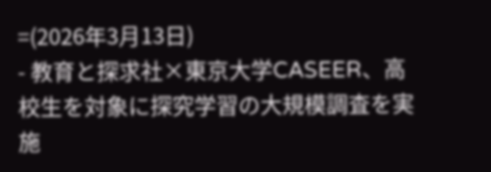=(2026年3月13日)
- 教育と探求社×東京大学CASEER、高校生を対象に探究学習の大規模調査を実施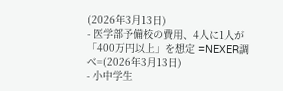(2026年3月13日)
- 医学部予備校の費用、4人に1人が「400万円以上」を想定 =NEXER調べ=(2026年3月13日)
- 小中学生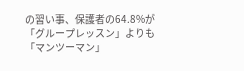の習い事、保護者の64.8%が「グループレッスン」よりも「マンツーマン」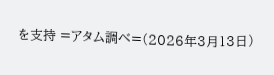を支持 =アタム調べ=(2026年3月13日)